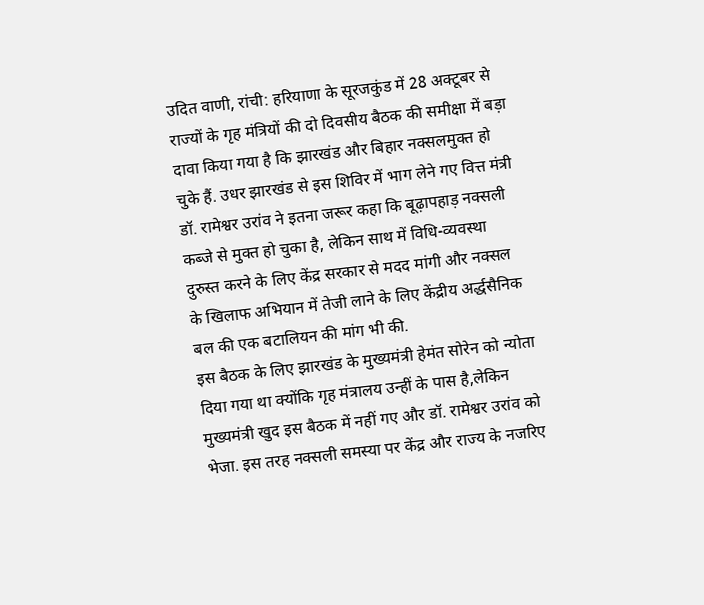उदित वाणी, रांची: हरियाणा के सूरजकुंड में 28 अक्टूबर से राज्यों के गृह मंत्रियों की दो दिवसीय बैठक की समीक्षा में बड़ा दावा किया गया है कि झारखंड और बिहार नक्सलमुक्त हो चुके हैं. उधर झारखंड से इस शिविर में भाग लेने गए वित्त मंत्री डॉ. रामेश्वर उरांव ने इतना जरूर कहा कि बूढ़ापहाड़ नक्सली कब्जे से मुक्त हो चुका है, लेकिन साथ में विधि-व्यवस्था दुरुस्त करने के लिए केंद्र सरकार से मदद मांगी और नक्सल के खिलाफ अभियान में तेजी लाने के लिए केंद्रीय अर्द्धसैनिक बल की एक बटालियन की मांग भी की.
इस बैठक के लिए झारखंड के मुख्यमंत्री हेमंत सोरेन को न्योता दिया गया था क्योंकि गृह मंत्रालय उन्हीं के पास है,लेकिन मुख्यमंत्री खुद इस बैठक में नहीं गए और डॉ. रामेश्वर उरांव को भेजा. इस तरह नक्सली समस्या पर केंद्र और राज्य के नजरिए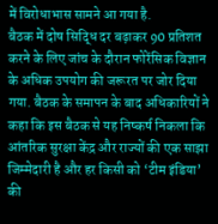में विरोधाभास सामने आ गया है.
बैठक में दोष सिद्धि दर बढ़ाकर 90 प्रतिशत करने के लिए जांच के दौरान फोरेंसिक विज्ञान के अधिक उपयोग की जरूरत पर जोर दिया गया. बैठक के समापन के बाद अधिकारियों ने कहा कि इस बैठक से यह निष्कर्ष निकला कि आंतरिक सुरक्षा केंद्र और राज्यों की एक साझा जिम्मेदारी है और हर किसी को ‘टीम इंडिया’ की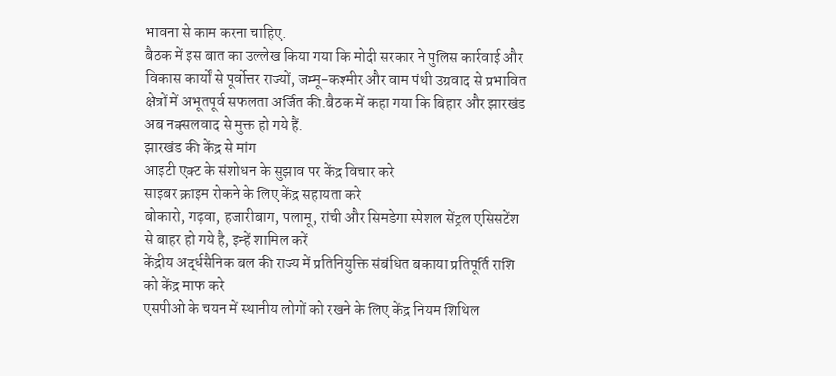भावना से काम करना चाहिए.
बैठक में इस बात का उल्लेख किया गया कि मोदी सरकार ने पुलिस कार्रवाई और विकास कार्यों से पूर्वोत्तर राज्यों, जम्मू-कश्मीर और वाम पंथी उग्रवाद से प्रभावित क्षेत्रों में अभूतपूर्व सफलता अर्जित की.बैठक में कहा गया कि बिहार और झारखंड अब नक्सलवाद से मुक्त हो गये हैं.
झारखंड की केंद्र से मांग
आइटी एक्ट के संशोधन के सुझाव पर केंद्र विचार करे
साइबर क्राइम रोकने के लिए केंद्र सहायता करे
बोकारो, गढ़वा, हजारीबाग, पलामू, रांची और सिमडेगा स्पेशल सेंट्रल एसिसटेंश से बाहर हो गये है, इन्हें शामिल करें
केंद्रीय अर्द्धसैनिक बल की राज्य में प्रतिनियुक्ति संबंधित बकाया प्रतिपूर्ति राशि को केंद्र माफ करे
एसपीओ के चयन में स्थानीय लोगों को रखने के लिए केंद्र नियम शिथिल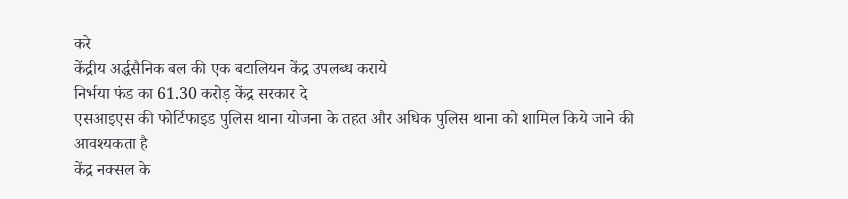करे
केंद्रीय अर्द्धसैनिक बल की एक बटालियन केंद्र उपलब्ध कराये
निर्भया फंड का 61.30 करोड़ केंद्र सरकार दे
एसआइएस की फोर्टिफाइड पुलिस थाना योजना के तहत और अधिक पुलिस थाना को शामिल किये जाने की आवश्यकता है
केंद्र नक्सल के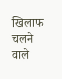खिलाफ चलने वाले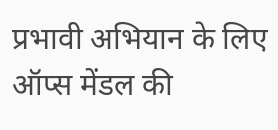प्रभावी अभियान के लिए ऑप्स मेंडल की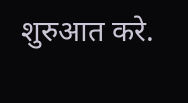शुरुआत करे.